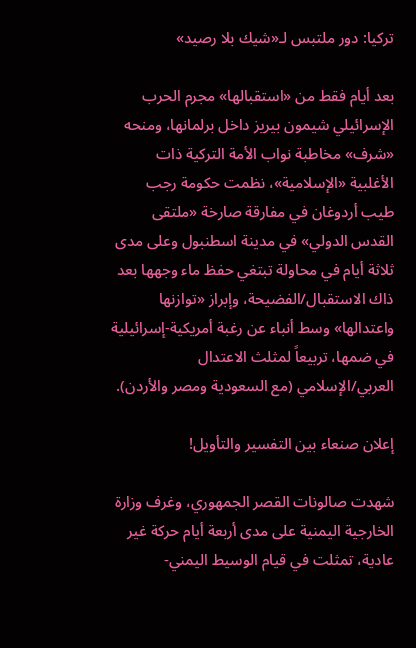تركيا: دور ملتبس لـ«شيك بلا رصيد»

بعد أيام فقط من «استقبالها» مجرم الحرب الإسرائيلي شيمون بيريز داخل برلمانها، ومنحه «شرف» مخاطبة نواب الأمة التركية ذات الأغلبية «الإسلامية»، نظمت حكومة رجب طيب أردوغان في مفارقة صارخة «ملتقى القدس الدولي» في مدينة اسطنبول وعلى مدى ثلاثة أيام في محاولة تبتغي حفظ ماء وجهها بعد ذاك الاستقبال/الفضيحة، وإبراز «توازنها واعتدالها» وسط أنباء عن رغبة أمريكية-إسرائيلية في ضمها، تربيعاً لمثلث الاعتدال العربي/الإسلامي (مع السعودية ومصر والأردن).

إعلان صنعاء بين التفسير والتأويل!

شهدت صالونات القصر الجمهوري، وغرف وزارة الخارجية اليمنية على مدى أربعة أيام حركة غير عادية، تمثلت في قيام الوسيط اليمني-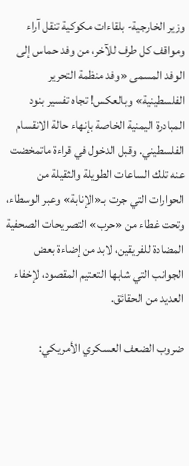وزير الخارجية- بلقاءات مكوكية تنقل آراء ومواقف كل طرف للآخر، من وفد حماس إلى الوفد المسمى «وفد منظمة التحرير الفلسطينية» وبالعكس! تجاه تفسير بنود المبادرة اليمنية الخاصة بإنهاء حالة الانقسام الفلسطيني. وقبل الدخول في قراءة ماتمخضت عنه تلك الساعات الطويلة والثقيلة من الحوارات التي جرت بـ«الإنابة» وعبر الوسطاء، وتحت غطاء من «حرب» التصريحات الصحفية المضادة للفريقين، لابد من إضاءة بعض الجوانب التي شابها التعتيم المقصود، لإخفاء العديد من الحقائق.

ضروب الضعف العسكري الأمريكي: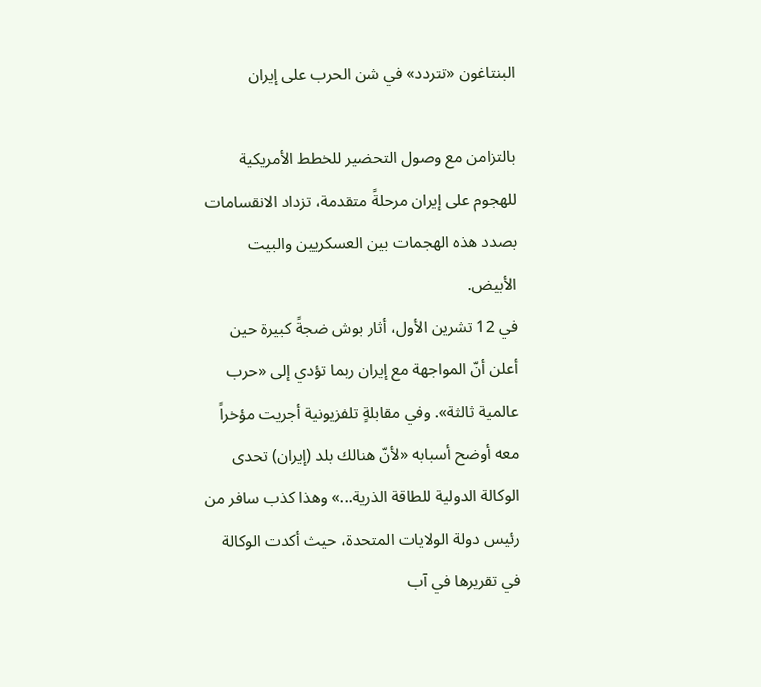البنتاغون «تتردد» في شن الحرب على إيران

بالتزامن مع وصول التحضير للخطط الأمريكية للهجوم على إيران مرحلةً متقدمة، تزداد الانقسامات بصدد هذه الهجمات بين العسكريين والبيت الأبيض.
في 12 تشرين الأول، أثار بوش ضجةً كبيرة حين أعلن أنّ المواجهة مع إيران ربما تؤدي إلى «حرب عالمية ثالثة». وفي مقابلةٍ تلفزيونية أجريت مؤخراً معه أوضح أسبابه «لأنّ هنالك بلد (إيران) تحدى الوكالة الدولية للطاقة الذرية...» وهذا كذب سافر من رئيس دولة الولايات المتحدة، حيث أكدت الوكالة في تقريرها في آب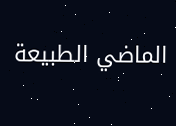الماضي الطبيعة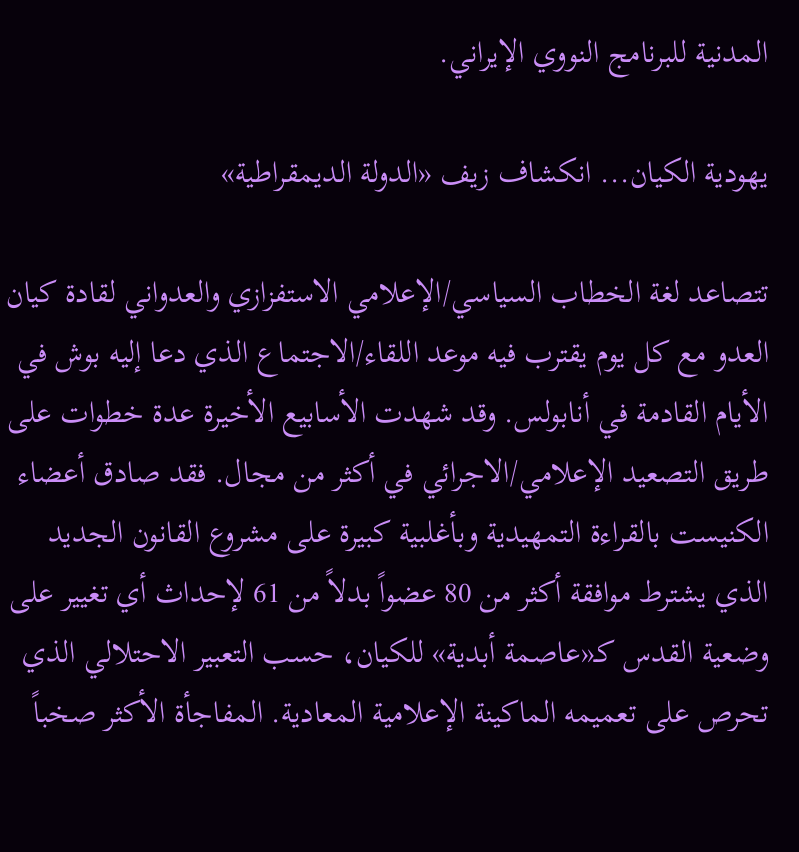المدنية للبرنامج النووي الإيراني.

يهودية الكيان... انكشاف زيف «الدولة الديمقراطية»

تتصاعد لغة الخطاب السياسي/الإعلامي الاستفزازي والعدواني لقادة كيان العدو مع كل يوم يقترب فيه موعد اللقاء/الاجتماع الذي دعا إليه بوش في الأيام القادمة في أنابولس. وقد شهدت الأسابيع الأخيرة عدة خطوات على طريق التصعيد الإعلامي/الاجرائي في أكثر من مجال. فقد صادق أعضاء الكنيست بالقراءة التمهيدية وبأغلبية كبيرة على مشروع القانون الجديد الذي يشترط موافقة أكثر من 80 عضواً بدلاً من 61 لإحداث أي تغيير على وضعية القدس كـ«عاصمة أبدية» للكيان، حسب التعبير الاحتلالي الذي تحرص على تعميمه الماكينة الإعلامية المعادية. المفاجأة الأكثر صخباً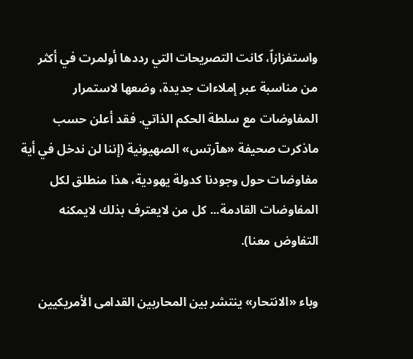واستفزازاً، كانت التصريحات التي رددها أولمرت في أكثر من مناسبة عبر إملاءات جديدة، وضعها لاستمرار المفاوضات مع سلطة الحكم الذاتي. فقد أعلن حسب ماذكرت صحيفة «هآرتس» الصهيونية (إننا لن ندخل في أية مفاوضات حول وجودنا كدولة يهودية، هذا منطلق لكل المفاوضات القادمة... كل من لايعترف بذلك لايمكنه التفاوض معنا).

وباء «الانتحار» ينتشر بين المحاربين القدامى الأمريكيين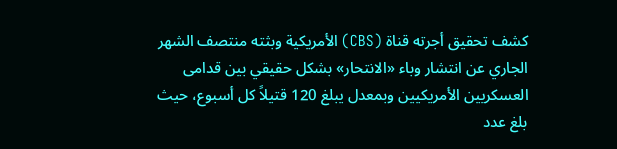كشف تحقيق أجرته قناة (CBS) الأمريكية وبثته منتصف الشهر الجاري عن انتشار وباء «الانتحار» بشكل حقيقي بين قدامى العسكريين الأمريكيين وبمعدل يبلغ 120 قتيلاً كل أسبوع، حيث بلغ عدد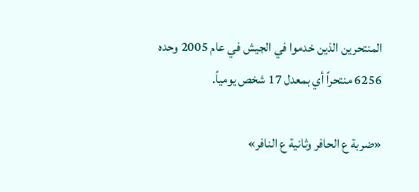المنتحرين الذين خدموا في الجيش في عام 2005 وحده 6256 منتحراً أي بمعدل 17 شخص يومياً.

«ضربة ع الحافر وثانية ع النافر»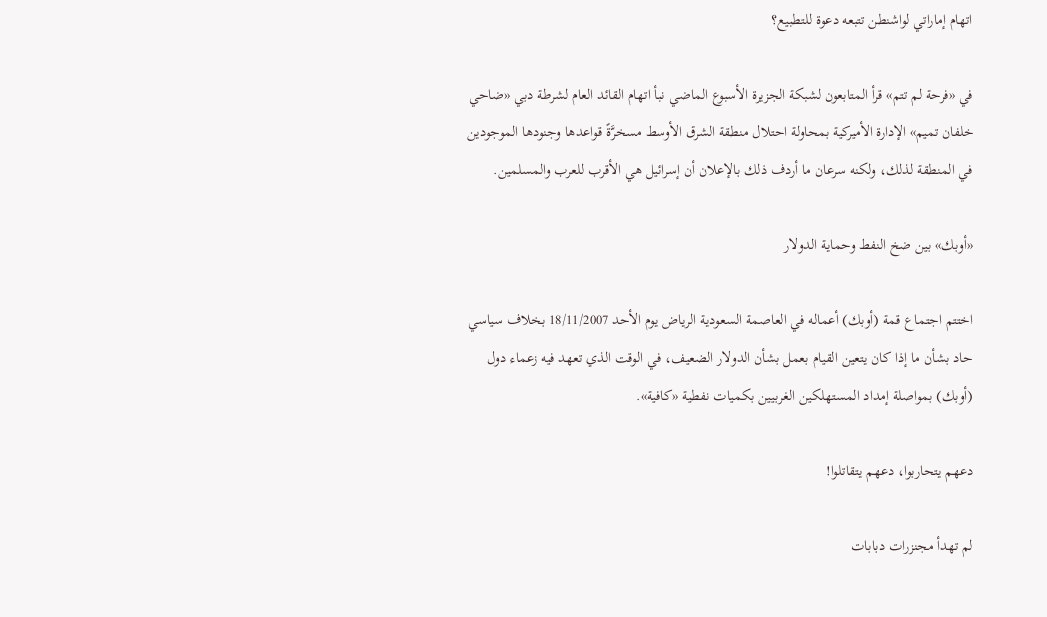اتهام إماراتي لواشنطن تتبعه دعوة للتطبيع؟

في «فرحة لم تتم» قرأ المتابعون لشبكة الجزيرة الأسبوع الماضي نبأ اتهام القائد العام لشرطة دبي «ضاحي خلفان تميم» الإدارة الأميركية بمحاولة احتلال منطقة الشرق الأوسط مسخرَّةً قواعدها وجنودها الموجودين في المنطقة لذلك، ولكنه سرعان ما أردف ذلك بالإعلان أن إسرائيل هي الأقرب للعرب والمسلمين.

«أوبك» بين ضخ النفط وحماية الدولار

اختتم اجتماع قمة (أوبك) أعماله في العاصمة السعودية الرياض يوم الأحد 18/11/2007 بخلاف سياسي حاد بشأن ما إذا كان يتعين القيام بعمل بشأن الدولار الضعيف، في الوقت الذي تعهد فيه زعماء دول (أوبك) بمواصلة إمداد المستهلكين الغربيين بكميات نفطية «كافية».

دعهم يتحاربوا، دعهم يتقاتلوا!

لم تهدأ مجنزرات دبابات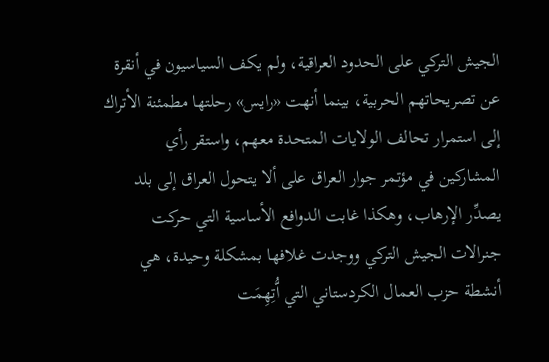الجيش التركي على الحدود العراقية، ولم يكف السياسيون في أنقرة عن تصريحاتهم الحربية، بينما أنهت «رايس» رحلتها مطمئنة الأتراك إلى استمرار تحالف الولايات المتحدة معهم، واستقر رأي المشاركين في مؤتمر جوار العراق على ألا يتحول العراق إلى بلد يصدِّر الإرهاب، وهكذا غابت الدوافع الأساسية التي حركت جنرالات الجيش التركي ووجدت غلافها بمشكلة وحيدة، هي أنشطة حزب العمال الكردستاني التي اُّتِهِمَت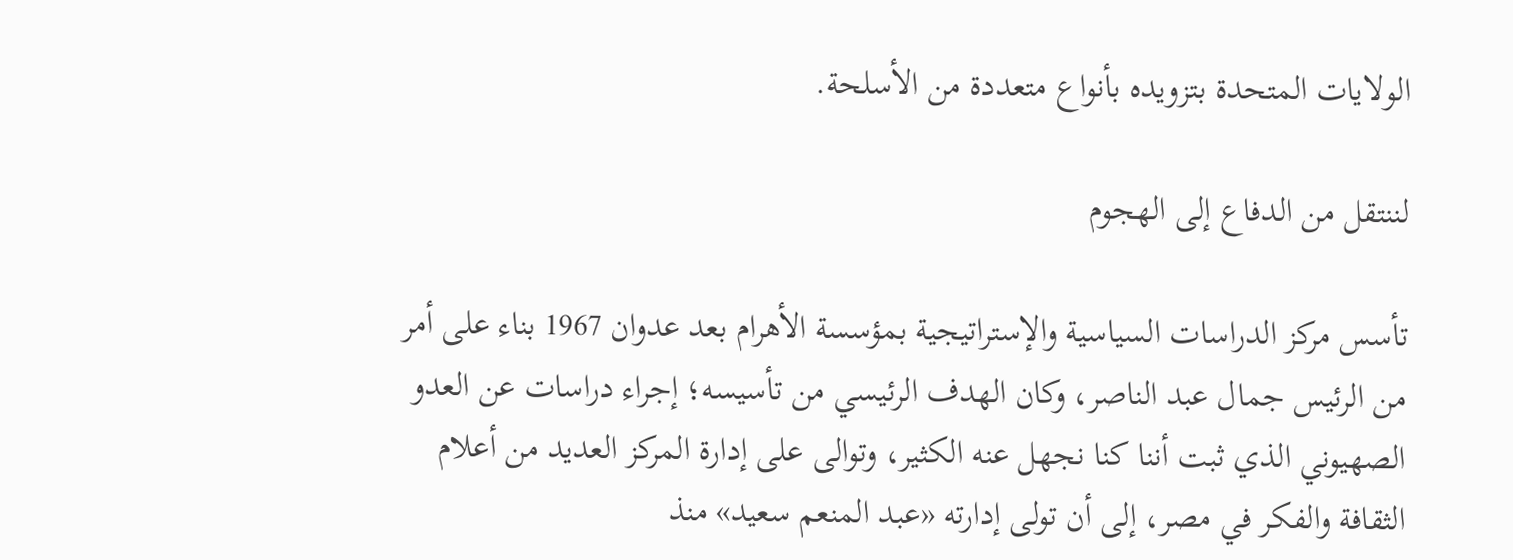الولايات المتحدة بتزويده بأنواع متعددة من الأسلحة.

لننتقل من الدفاع إلى الهجوم

تأسس مركز الدراسات السياسية والإستراتيجية بمؤسسة الأهرام بعد عدوان 1967 بناء على أمر من الرئيس جمال عبد الناصر، وكان الهدف الرئيسي من تأسيسه؛ إجراء دراسات عن العدو الصهيوني الذي ثبت أننا كنا نجهل عنه الكثير، وتوالى على إدارة المركز العديد من أعلام الثقافة والفكر في مصر، إلى أن تولى إدارته «عبد المنعم سعيد» منذ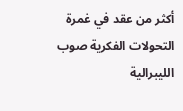أكثر من عقد في غمرة التحولات الفكرية صوب الليبرالية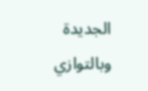الجديدة وبالتوازي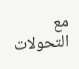مع التحولات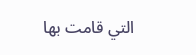التي قامت بها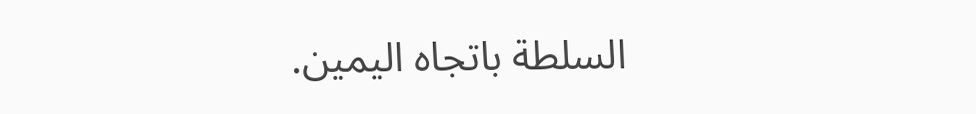السلطة باتجاه اليمين.